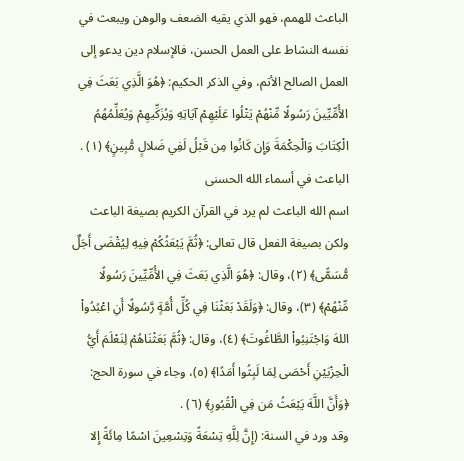الباعث للهمم، فهو الذي يقيه الضعف والوهن ويبعث في نفسه النشاط على العمل الحسن، فالإسلام دين يدعو إلى العمل الصالح الأتم، وفي الذكر الحكيم: ﴿هُوَ الَّذِي بَعَثَ فِي الأُمِّيِّينَ رَسُولًا مِّنْهُمْ يَتْلُوا عَلَيْهِمْ آيَاتِهِ وَيُزَكِّيهِمْ وَيُعَلِّمُهُمُ الْكِتَابَ وَالْحِكْمَةَ وَإِن كَانُوا مِن قَبْلُ لَفِي ضَلالٍ مُّبِينٍ﴾ (١) .
الباعث في أسماء الله الحسنى
اسم الله الباعث لم يرد في القرآن الكريم بصيغة الباعث ولكن بصيغة الفعل قال تعالى: ﴿ثُمَّ يَبْعَثُكُمْ فِيهِ لِيُقْضَى أَجَلٌ مُّسَمًّى﴾ (٢)، وقال: ﴿هُوَ الَّذِي بَعَثَ فِي الأُمِّيِّينَ رَسُولًا مِّنْهُمْ﴾ (٣)، وقال: ﴿وَلَقَدْ بَعَثْنَا فِي كُلِّ أُمَّةٍ رَّسُولًا أَنِ اعْبُدُواْ اللهَ وَاجْتَنِبُواْ الطَّاغُوتَ﴾ (٤)، وقال: ﴿ثُمَّ بَعَثْنَاهُمْ لِنَعْلَمَ أَيُّ الْحِزْبَيْنِ أَحْصَى لِمَا لَبِثُوا أَمَدًا﴾ (٥)، وجاء في سورة الحج: ﴿وَأَنَّ اللَّهَ يَبْعَثُ مَن فِي الْقُبُورِ﴾ (٦) .
وقد ورد في السنة: (إِنَّ لِلَّهِ تِسْعَةً وَتِسْعِينَ اسْمًا مِائَةً إِلا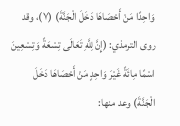وَاحِدًا مَنْ أَحْصَاهَا دَخَلَ الْجَنَّةَ) (٧)، وقد روى الترمذي: (إِنَّ لِلَّهِ تَعَالَى تِسْعَةً وَتِسْعِينَ اسْمًا مِائَةً غَيْرَ وَاحِدٍ مَنْ أَحْصَاهَا دَخَلَ الْجَنَّةَ) وعد منها: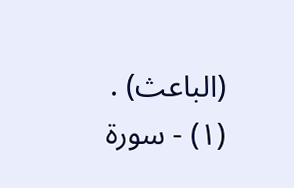(الباعث) .
(١) - سورة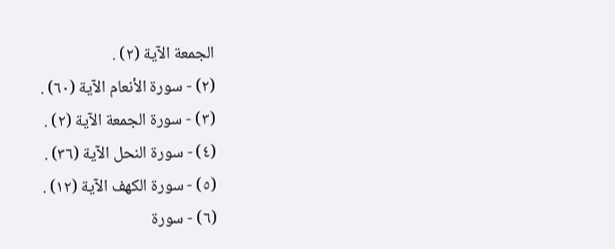الجمعة الآية (٢) .
(٢) - سورة الأنعام الآية (٦٠) .
(٣) - سورة الجمعة الآية (٢) .
(٤) - سورة النحل الآية (٣٦) .
(٥) - سورة الكهف الآية (١٢) .
(٦) - سورة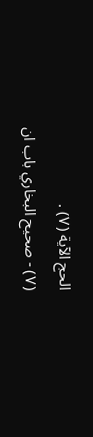الحج الآية (٧) .
(٧) - صحيح البخاري باب ان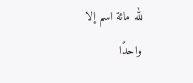لله مائة اسم إلا واحدًا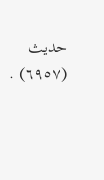حديث (٦٩٥٧) .